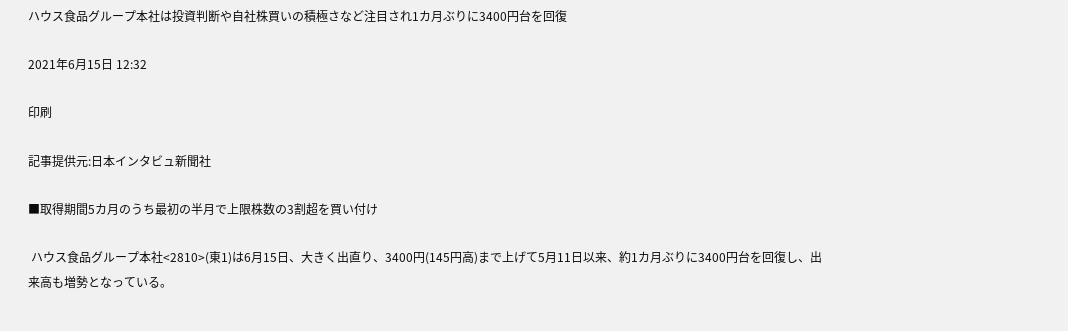ハウス食品グループ本社は投資判断や自社株買いの積極さなど注目され1カ月ぶりに3400円台を回復

2021年6月15日 12:32

印刷

記事提供元:日本インタビュ新聞社

■取得期間5カ月のうち最初の半月で上限株数の3割超を買い付け

 ハウス食品グループ本社<2810>(東1)は6月15日、大きく出直り、3400円(145円高)まで上げて5月11日以来、約1カ月ぶりに3400円台を回復し、出来高も増勢となっている。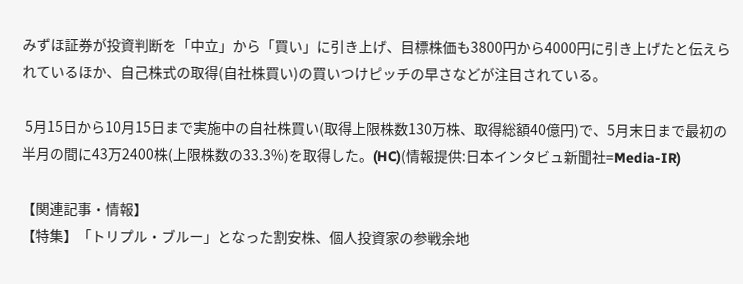みずほ証券が投資判断を「中立」から「買い」に引き上げ、目標株価も3800円から4000円に引き上げたと伝えられているほか、自己株式の取得(自社株買い)の買いつけピッチの早さなどが注目されている。

 5月15日から10月15日まで実施中の自社株買い(取得上限株数130万株、取得総額40億円)で、5月末日まで最初の半月の間に43万2400株(上限株数の33.3%)を取得した。(HC)(情報提供:日本インタビュ新聞社=Media-IR)

【関連記事・情報】
【特集】「トリプル・ブルー」となった割安株、個人投資家の参戦余地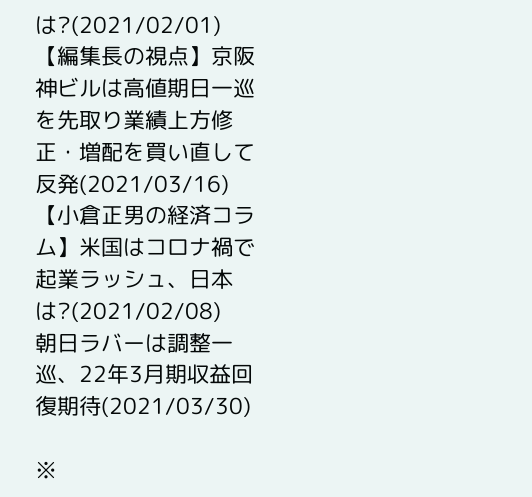は?(2021/02/01)
【編集長の視点】京阪神ビルは高値期日一巡を先取り業績上方修正・増配を買い直して反発(2021/03/16)
【小倉正男の経済コラム】米国はコロナ禍で起業ラッシュ、日本は?(2021/02/08)
朝日ラバーは調整一巡、22年3月期収益回復期待(2021/03/30)

※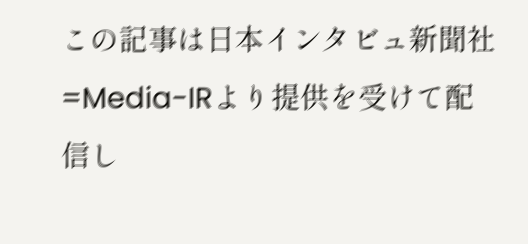この記事は日本インタビュ新聞社=Media-IRより提供を受けて配信し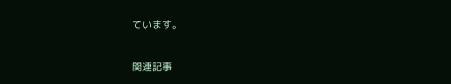ています。

関連記事